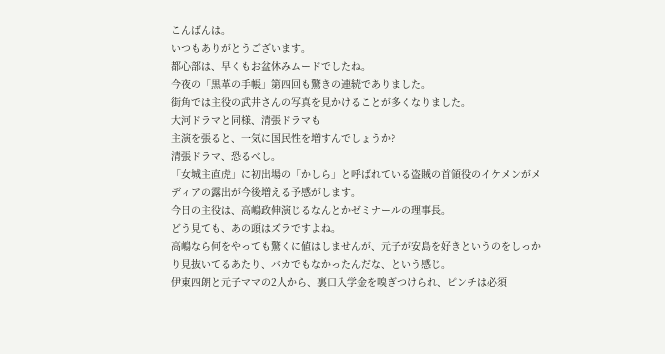こんばんは。
いつもありがとうございます。
都心部は、早くもお盆休みムードでしたね。
今夜の「黒革の手帳」第四回も驚きの連続でありました。
街角では主役の武井さんの写真を見かけることが多くなりました。
大河ドラマと同様、清張ドラマも
主演を張ると、一気に国民性を増すんでしょうか?
清張ドラマ、恐るべし。
「女城主直虎」に初出場の「かしら」と呼ばれている盗賊の首領役のイケメンがメディアの露出が今後増える予感がします。
今日の主役は、高嶋政伸演じるなんとかゼミナールの理事長。
どう見ても、あの頭はズラですよね。
高嶋なら何をやっても驚くに値はしませんが、元子が安島を好きというのをしっかり見抜いてるあたり、バカでもなかったんだな、という感じ。
伊東四朗と元子ママの2人から、裏口入学金を嗅ぎつけられ、ピンチは必須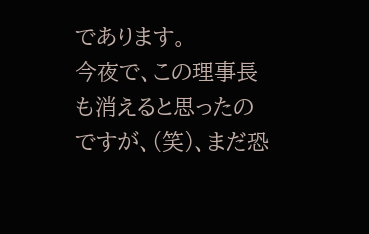であります。
今夜で、この理事長も消えると思ったのですが、(笑)、まだ恐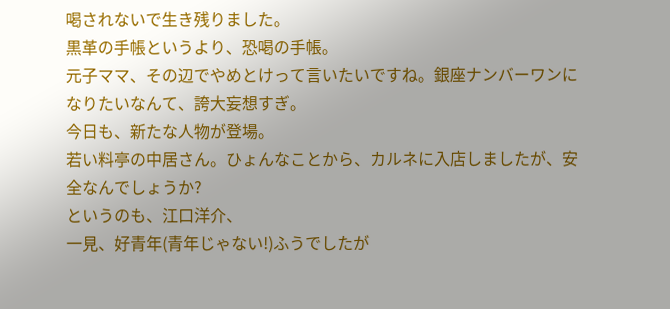喝されないで生き残りました。
黒革の手帳というより、恐喝の手帳。
元子ママ、その辺でやめとけって言いたいですね。銀座ナンバーワンになりたいなんて、誇大妄想すぎ。
今日も、新たな人物が登場。
若い料亭の中居さん。ひょんなことから、カルネに入店しましたが、安全なんでしょうか?
というのも、江口洋介、
一見、好青年(青年じゃない!)ふうでしたが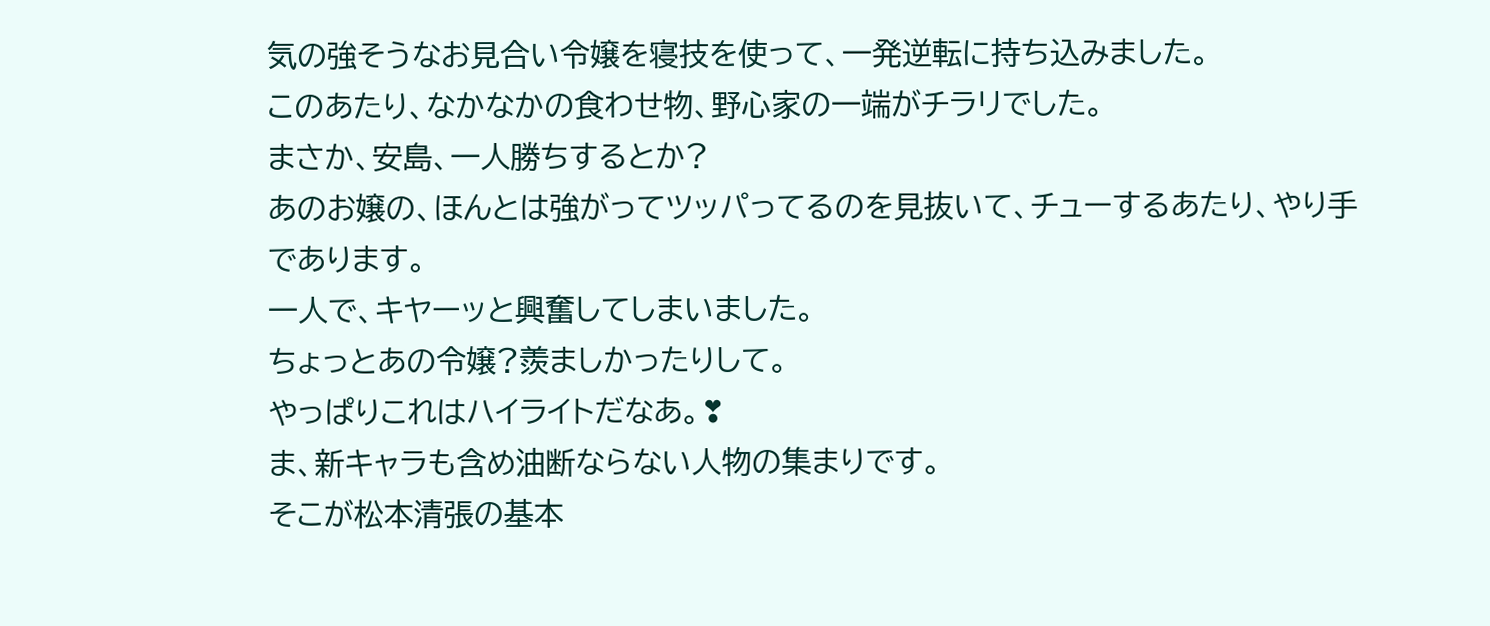気の強そうなお見合い令嬢を寝技を使って、一発逆転に持ち込みました。
このあたり、なかなかの食わせ物、野心家の一端がチラリでした。
まさか、安島、一人勝ちするとか?
あのお嬢の、ほんとは強がってツッパってるのを見抜いて、チューするあたり、やり手であります。
一人で、キヤーッと興奮してしまいました。
ちょっとあの令嬢?羨ましかったりして。
やっぱりこれはハイライトだなあ。❣
ま、新キャラも含め油断ならない人物の集まりです。
そこが松本清張の基本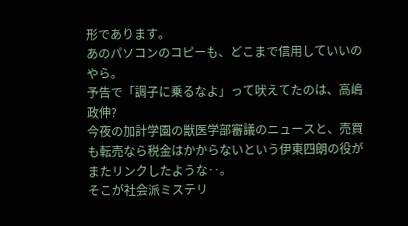形であります。
あのパソコンのコピーも、どこまで信用していいのやら。
予告で「調子に乗るなよ」って吠えてたのは、高嶋政伸?
今夜の加計学園の獣医学部審議のニュースと、売買も転売なら税金はかからないという伊東四朗の役がまたリンクしたような‥。
そこが社会派ミステリ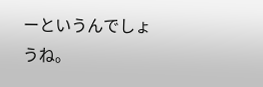ーというんでしょうね。